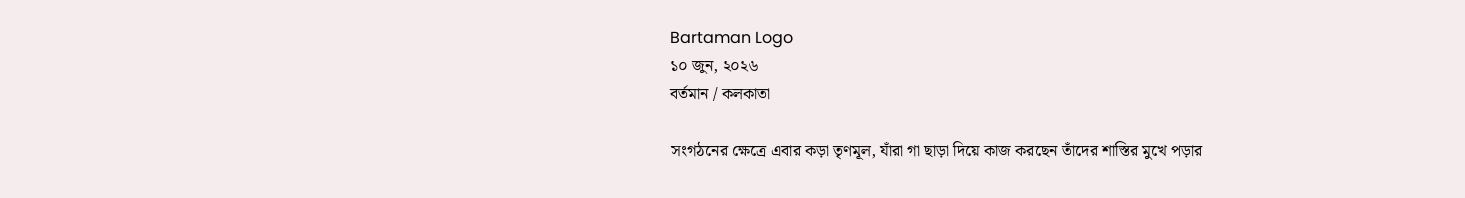Bartaman Logo
১০ জুন, ২০২৬
বর্তমান / কলকাতা

সংগঠনের ক্ষেত্রে এবার কড়া তৃণমূল, যাঁরা গা ছাড়া দিয়ে কাজ করছেন তাঁদের শাস্তির মুখে পড়ার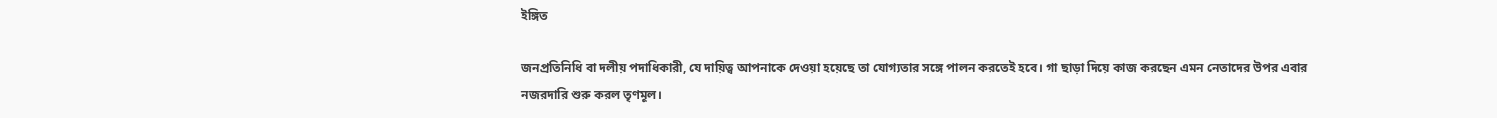ইঙ্গিত

জনপ্রতিনিধি বা দলীয় পদাধিকারী, যে দায়িত্ব আপনাকে দেওয়া হয়েছে তা যোগ্যতার সঙ্গে পালন করতেই হবে। গা ছাড়া দিয়ে কাজ করছেন এমন নেতাদের উপর এবার নজরদারি শুরু করল তৃণমূল।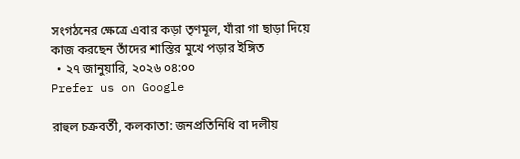সংগঠনের ক্ষেত্রে এবার কড়া তৃণমূল, যাঁরা গা ছাড়া দিয়ে কাজ করছেন তাঁদের শাস্তির মুখে পড়ার ইঙ্গিত
  • ২৭ জানুয়ারি, ২০২৬ ০৪:০০
Prefer us on Google

রাহুল চক্রবর্তী, কলকাতা: জনপ্রতিনিধি বা দলীয়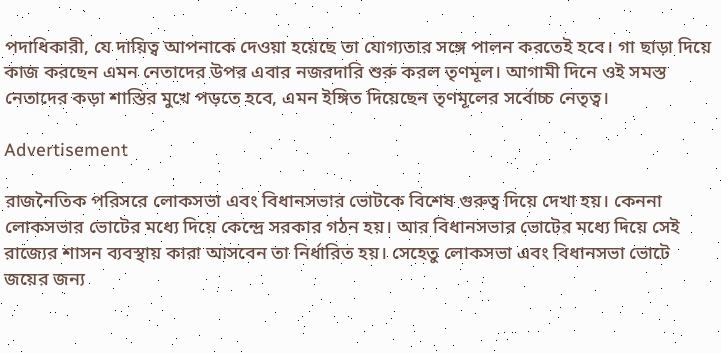পদাধিকারী, যে দায়িত্ব আপনাকে দেওয়া হয়েছে তা যোগ্যতার সঙ্গে পালন করতেই হবে। গা ছাড়া দিয়ে কাজ করছেন এমন নেতাদের উপর এবার নজরদারি শুরু করল তৃণমূল। আগামী দিনে ওই সমস্ত নেতাদের কড়া শাস্তির মুখে পড়তে হবে, এমন ইঙ্গিত দিয়েছেন তৃণমূলের সর্বোচ্চ নেতৃত্ব।

Advertisement

রাজনৈতিক পরিসরে লোকসভা এবং বিধানসভার ভোটকে বিশেষ গুরুত্ব দিয়ে দেখা হয়। কেননা লোকসভার ভোটের মধ্যে দিয়ে কেন্দ্রে সরকার গঠন হয়। আর বিধানসভার ভোটের মধ্যে দিয়ে সেই রাজ্যের শাসন ব্যবস্থায় কারা আসবেন তা নির্ধারিত হয়। সেহেতু লোকসভা এবং বিধানসভা ভোটে জয়ের জন্য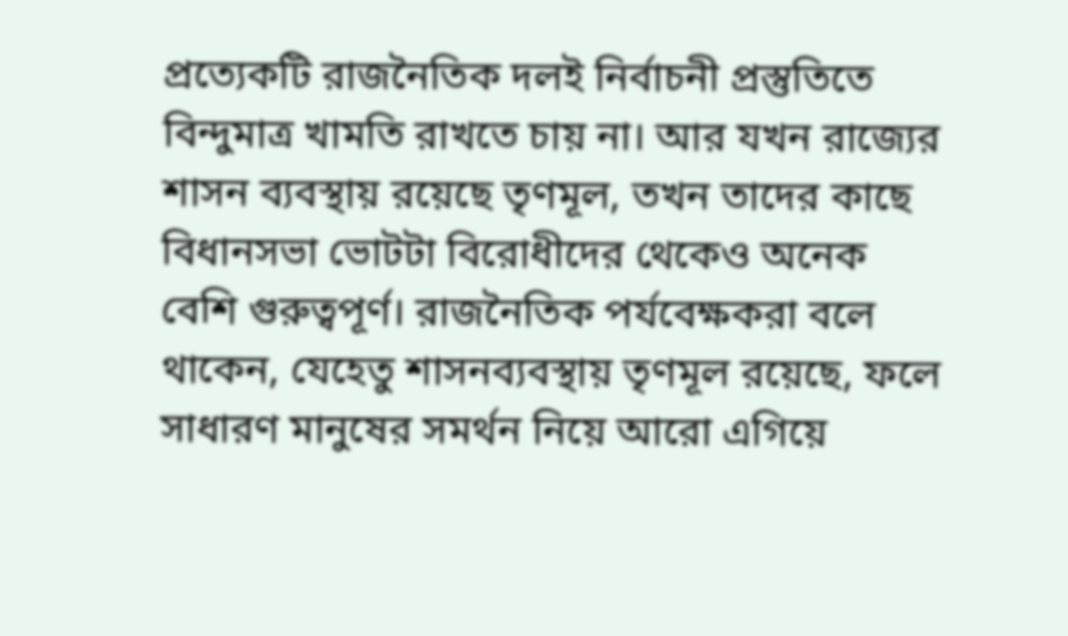প্রত্যেকটি রাজনৈতিক দলই নির্বাচনী প্রস্তুতিতে বিন্দুমাত্র খামতি রাখতে চায় না। আর যখন রাজ্যের শাসন ব্যবস্থায় রয়েছে তৃণমূল, তখন তাদের কাছে বিধানসভা ভোটটা বিরোধীদের থেকেও অনেক বেশি গুরুত্বপূর্ণ। রাজনৈতিক পর্যবেক্ষকরা বলে থাকেন, যেহেতু শাসনব্যবস্থায় তৃণমূল রয়েছে, ফলে সাধারণ মানুষের সমর্থন নিয়ে আরো এগিয়ে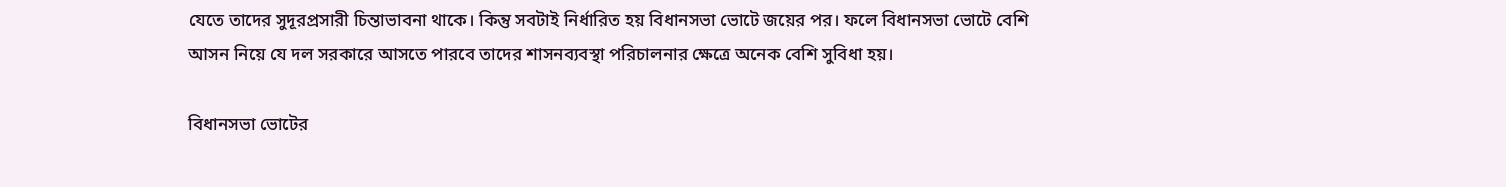যেতে তাদের সুদূরপ্রসারী চিন্তাভাবনা থাকে। কিন্তু সবটাই নির্ধারিত হয় বিধানসভা ভোটে জয়ের পর। ফলে বিধানসভা ভোটে বেশি আসন নিয়ে যে দল সরকারে আসতে পারবে তাদের শাসনব্যবস্থা পরিচালনার ক্ষেত্রে অনেক বেশি সুবিধা হয়।

বিধানসভা ভোটের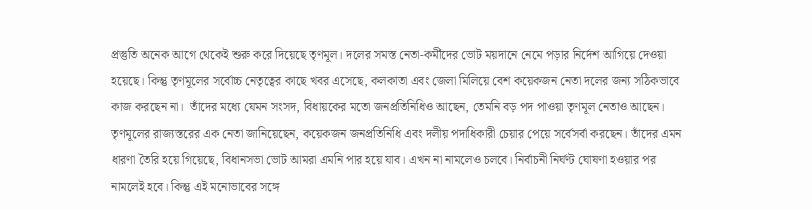প্রস্তুতি অনেক আগে থেকেই শুরু করে দিয়েছে তৃণমূল। দলের সমস্ত নেতা-কর্মীদের ভোট ময়দানে নেমে পড়ার নির্দেশ আগিয়ে দেওয়া হয়েছে। কিন্তু তৃণমূলের সর্বোচ্চ নেতৃত্বের কাছে খবর এসেছে, কলকাতা এবং জেলা মিলিয়ে বেশ কয়েকজন নেতা দলের জন্য সঠিকভাবে কাজ করছেন না।  তাঁদের মধ্যে যেমন সংসদ, বিধায়কের মতো জনপ্রতিনিধিও আছেন, তেমনি বড় পদ পাওয়া তৃণমূল নেতাও আছেন। তৃণমূলের রাজ্যস্তরের এক নেতা জানিয়েছেন, কয়েকজন জনপ্রতিনিধি এবং দলীয় পদাধিকারী চেয়ার পেয়ে সর্বেসর্বা করছেন। তাঁদের এমন ধারণা তৈরি হয়ে গিয়েছে, বিধানসভা ভোট আমরা এমনি পার হয়ে যাব। এখন না নামলেও চলবে। নির্বাচনী নির্ঘণ্ট ঘোষণা হওয়ার পর নামলেই হবে। কিন্তু এই মনোভাবের সঙ্গে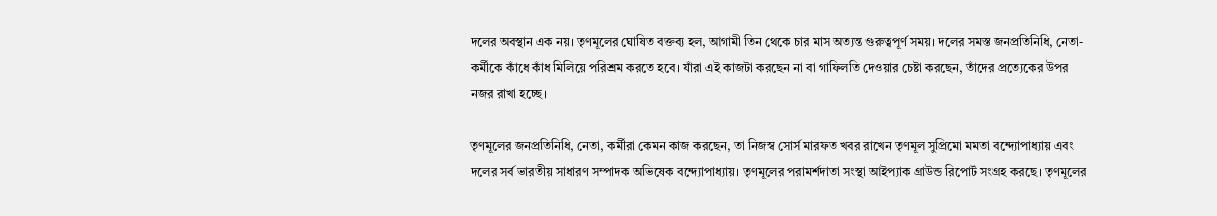দলের অবস্থান এক নয়। তৃণমূলের ঘোষিত বক্তব্য হল, আগামী তিন থেকে চার মাস অত্যন্ত গুরুত্বপূর্ণ সময়। দলের সমস্ত জনপ্রতিনিধি, নেতা-কর্মীকে কাঁধে কাঁধ মিলিয়ে পরিশ্রম করতে হবে। যাঁরা এই কাজটা করছেন না বা গাফিলতি দেওয়ার চেষ্টা করছেন, তাঁদের প্রত্যেকের উপর নজর রাখা হচ্ছে।

তৃণমূলের জনপ্রতিনিধি, নেতা, কর্মীরা কেমন কাজ করছেন, তা নিজস্ব সোর্স মারফত খবর রাখেন তৃণমূল সুপ্রিমো মমতা বন্দ্যোপাধ্যায় এবং দলের সর্ব ভারতীয় সাধারণ সম্পাদক অভিষেক বন্দ্যোপাধ্যায়। তৃণমূলের পরামর্শদাতা সংস্থা আইপ্যাক গ্রাউন্ড রিপোর্ট সংগ্রহ করছে। তৃণমূলের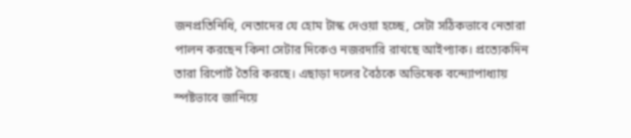জনপ্রতিনিধি, নেতাদের যে হোম টাস্ক দেওয়া হচ্ছে, সেটা সঠিকভাবে নেতারা পালন করছেন কিনা সেটার দিকেও নজরদারি রাখছে আইপ্যাক। প্রত্যেকদিন তারা রিপোর্ট তৈরি করছে। এছাড়া দলের বৈঠকে অভিষেক বন্দ্যোপাধ্যায় স্পষ্টভাবে জানিয়ে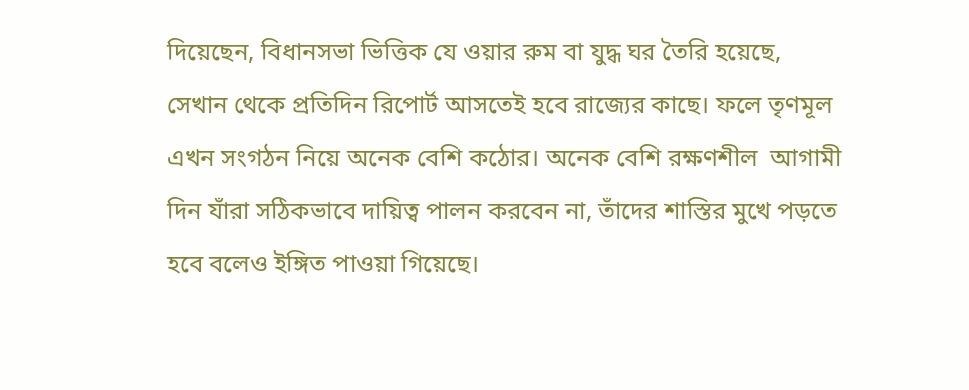দিয়েছেন, বিধানসভা ভিত্তিক যে ওয়ার রুম বা যুদ্ধ ঘর তৈরি হয়েছে, সেখান থেকে প্রতিদিন রিপোর্ট আসতেই হবে রাজ্যের কাছে। ফলে তৃণমূল এখন সংগঠন নিয়ে অনেক বেশি কঠোর। অনেক বেশি রক্ষণশীল  আগামী দিন যাঁরা সঠিকভাবে দায়িত্ব পালন করবেন না, তাঁদের শাস্তির মুখে পড়তে হবে বলেও ইঙ্গিত পাওয়া গিয়েছে।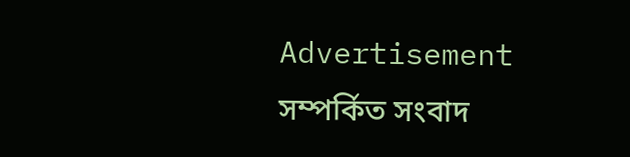Advertisement
সম্পর্কিত সংবাদ